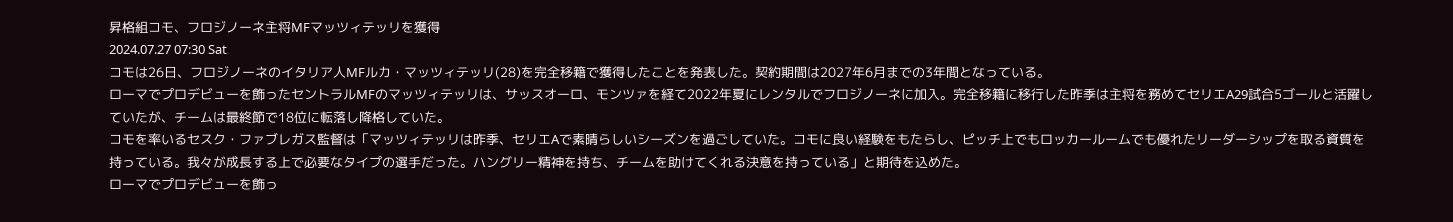昇格組コモ、フロジノーネ主将MFマッツィテッリを獲得
2024.07.27 07:30 Sat
コモは26日、フロジノーネのイタリア人MFルカ・マッツィテッリ(28)を完全移籍で獲得したことを発表した。契約期間は2027年6月までの3年間となっている。
ローマでプロデビューを飾ったセントラルMFのマッツィテッリは、サッスオーロ、モンツァを経て2022年夏にレンタルでフロジノーネに加入。完全移籍に移行した昨季は主将を務めてセリエA29試合5ゴールと活躍していたが、チームは最終節で18位に転落し降格していた。
コモを率いるセスク・ファブレガス監督は「マッツィテッリは昨季、セリエAで素晴らしいシーズンを過ごしていた。コモに良い経験をもたらし、ピッチ上でもロッカールームでも優れたリーダーシップを取る資質を持っている。我々が成長する上で必要なタイプの選手だった。ハングリー精神を持ち、チームを助けてくれる決意を持っている」と期待を込めた。
ローマでプロデビューを飾っ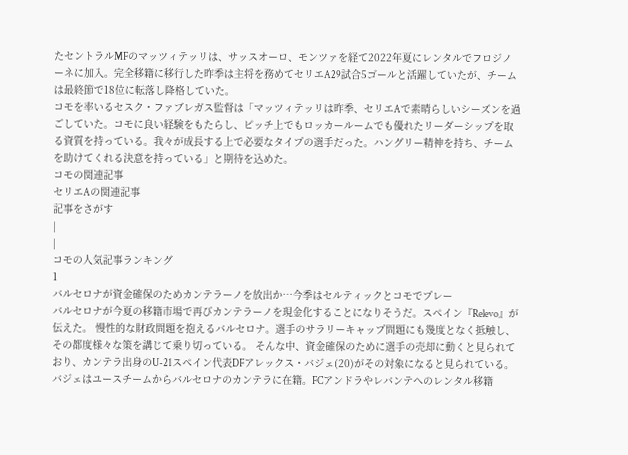たセントラルMFのマッツィテッリは、サッスオーロ、モンツァを経て2022年夏にレンタルでフロジノーネに加入。完全移籍に移行した昨季は主将を務めてセリエA29試合5ゴールと活躍していたが、チームは最終節で18位に転落し降格していた。
コモを率いるセスク・ファブレガス監督は「マッツィテッリは昨季、セリエAで素晴らしいシーズンを過ごしていた。コモに良い経験をもたらし、ピッチ上でもロッカールームでも優れたリーダーシップを取る資質を持っている。我々が成長する上で必要なタイプの選手だった。ハングリー精神を持ち、チームを助けてくれる決意を持っている」と期待を込めた。
コモの関連記事
セリエAの関連記事
記事をさがす
|
|
コモの人気記事ランキング
1
バルセロナが資金確保のためカンテラーノを放出か…今季はセルティックとコモでプレー
バルセロナが今夏の移籍市場で再びカンテラーノを現金化することになりそうだ。スペイン『Relevo』が伝えた。 慢性的な財政問題を抱えるバルセロナ。選手のサラリーキャップ問題にも幾度となく抵触し、その都度様々な策を講じて乗り切っている。 そんな中、資金確保のために選手の売却に動くと見られており、カンテラ出身のU-21スペイン代表DFアレックス・バジェ(20)がその対象になると見られている。 バジェはユースチームからバルセロナのカンテラに在籍。FCアンドラやレバンテへのレンタル移籍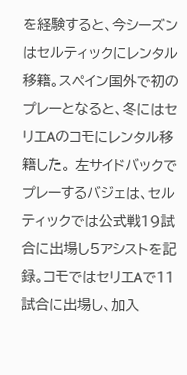を経験すると、今シーズンはセルティックにレンタル移籍。スペイン国外で初のプレーとなると、冬にはセリエAのコモにレンタル移籍した。 左サイドバックでプレーするバジェは、セルティックでは公式戦19試合に出場し5アシストを記録。コモではセリエAで11試合に出場し、加入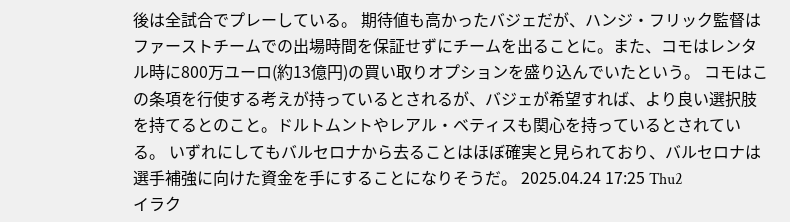後は全試合でプレーしている。 期待値も高かったバジェだが、ハンジ・フリック監督はファーストチームでの出場時間を保証せずにチームを出ることに。また、コモはレンタル時に800万ユーロ(約13億円)の買い取りオプションを盛り込んでいたという。 コモはこの条項を行使する考えが持っているとされるが、バジェが希望すれば、より良い選択肢を持てるとのこと。ドルトムントやレアル・ベティスも関心を持っているとされている。 いずれにしてもバルセロナから去ることはほぼ確実と見られており、バルセロナは選手補強に向けた資金を手にすることになりそうだ。 2025.04.24 17:25 Thu2
イラク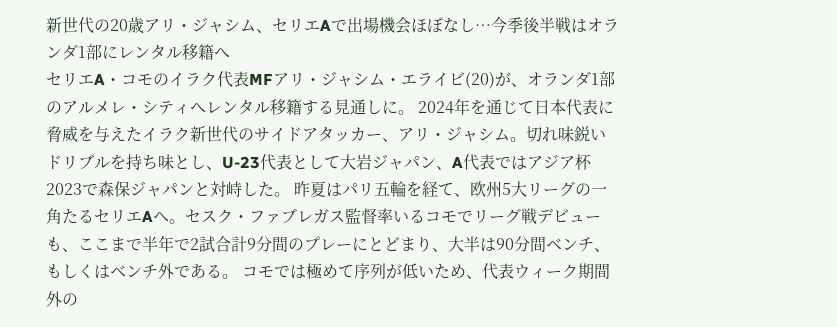新世代の20歳アリ・ジャシム、セリエAで出場機会ほぼなし…今季後半戦はオランダ1部にレンタル移籍へ
セリエA・コモのイラク代表MFアリ・ジャシム・エライビ(20)が、オランダ1部のアルメレ・シティへレンタル移籍する見通しに。 2024年を通じて日本代表に脅威を与えたイラク新世代のサイドアタッカー、アリ・ジャシム。切れ味鋭いドリブルを持ち味とし、U-23代表として大岩ジャパン、A代表ではアジア杯2023で森保ジャパンと対峙した。 昨夏はパリ五輪を経て、欧州5大リーグの一角たるセリエAへ。セスク・ファブレガス監督率いるコモでリーグ戦デビューも、ここまで半年で2試合計9分間のプレーにとどまり、大半は90分間ベンチ、もしくはベンチ外である。 コモでは極めて序列が低いため、代表ウィーク期間外の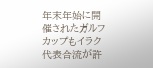年末年始に開催されたガルフカップもイラク代表合流が許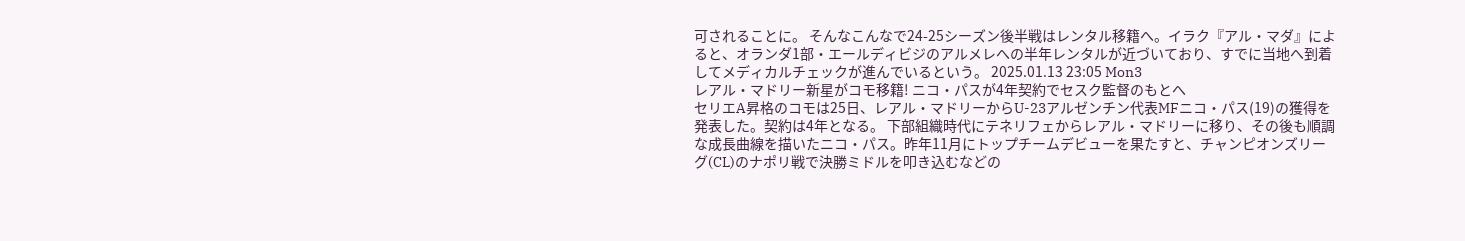可されることに。 そんなこんなで24-25シーズン後半戦はレンタル移籍へ。イラク『アル・マダ』によると、オランダ1部・エールディビジのアルメレへの半年レンタルが近づいており、すでに当地へ到着してメディカルチェックが進んでいるという。 2025.01.13 23:05 Mon3
レアル・マドリー新星がコモ移籍! ニコ・パスが4年契約でセスク監督のもとへ
セリエA昇格のコモは25日、レアル・マドリーからU-23アルゼンチン代表MFニコ・パス(19)の獲得を発表した。契約は4年となる。 下部組織時代にテネリフェからレアル・マドリーに移り、その後も順調な成長曲線を描いたニコ・パス。昨年11月にトップチームデビューを果たすと、チャンピオンズリーグ(CL)のナポリ戦で決勝ミドルを叩き込むなどの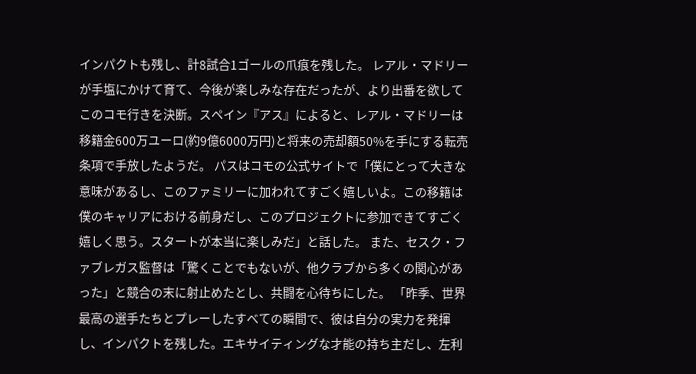インパクトも残し、計8試合1ゴールの爪痕を残した。 レアル・マドリーが手塩にかけて育て、今後が楽しみな存在だったが、より出番を欲してこのコモ行きを決断。スペイン『アス』によると、レアル・マドリーは移籍金600万ユーロ(約9億6000万円)と将来の売却額50%を手にする転売条項で手放したようだ。 パスはコモの公式サイトで「僕にとって大きな意味があるし、このファミリーに加われてすごく嬉しいよ。この移籍は僕のキャリアにおける前身だし、このプロジェクトに参加できてすごく嬉しく思う。スタートが本当に楽しみだ」と話した。 また、セスク・ファブレガス監督は「驚くことでもないが、他クラブから多くの関心があった」と競合の末に射止めたとし、共闘を心待ちにした。 「昨季、世界最高の選手たちとプレーしたすべての瞬間で、彼は自分の実力を発揮し、インパクトを残した。エキサイティングな才能の持ち主だし、左利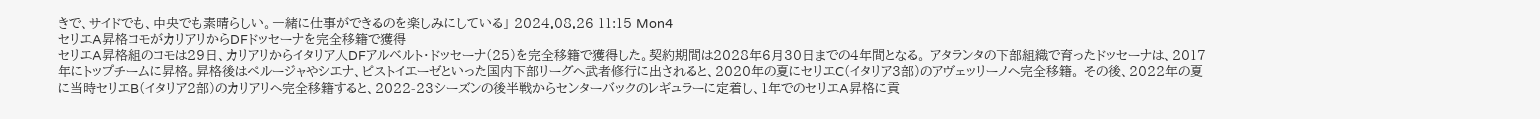きで、サイドでも、中央でも素晴らしい。一緒に仕事ができるのを楽しみにしている」 2024.08.26 11:15 Mon4
セリエA昇格コモがカリアリからDFドッセーナを完全移籍で獲得
セリエA昇格組のコモは29日、カリアリからイタリア人DFアルベルト・ドッセーナ(25)を完全移籍で獲得した。契約期間は2028年6月30日までの4年間となる。 アタランタの下部組織で育ったドッセーナは、2017年にトップチームに昇格。昇格後はペルージャやシエナ、ピストイエーゼといった国内下部リーグへ武者修行に出されると、2020年の夏にセリエC(イタリア3部)のアヴェッリーノへ完全移籍。 その後、2022年の夏に当時セリエB(イタリア2部)のカリアリへ完全移籍すると、2022-23シーズンの後半戦からセンターバックのレギュラーに定着し、1年でのセリエA昇格に貢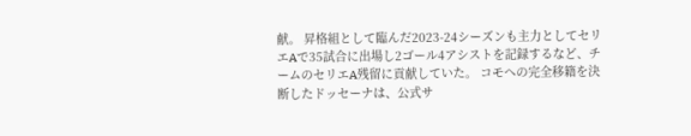献。 昇格組として臨んだ2023-24シーズンも主力としてセリエAで35試合に出場し2ゴール4アシストを記録するなど、チームのセリエA残留に貢献していた。 コモへの完全移籍を決断したドッセーナは、公式サ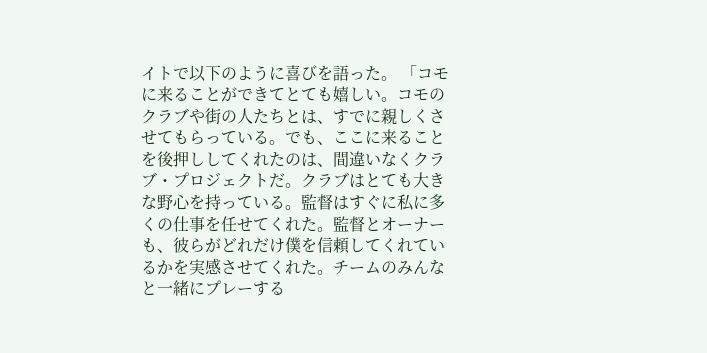イトで以下のように喜びを語った。 「コモに来ることができてとても嬉しい。コモのクラブや街の人たちとは、すでに親しくさせてもらっている。でも、ここに来ることを後押ししてくれたのは、間違いなくクラブ・プロジェクトだ。クラブはとても大きな野心を持っている。監督はすぐに私に多くの仕事を任せてくれた。監督とオーナーも、彼らがどれだけ僕を信頼してくれているかを実感させてくれた。チームのみんなと一緒にプレーする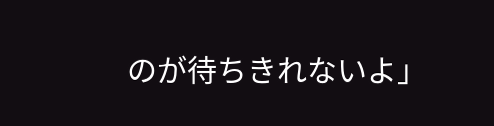のが待ちきれないよ」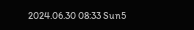2024.06.30 08:33 Sun5